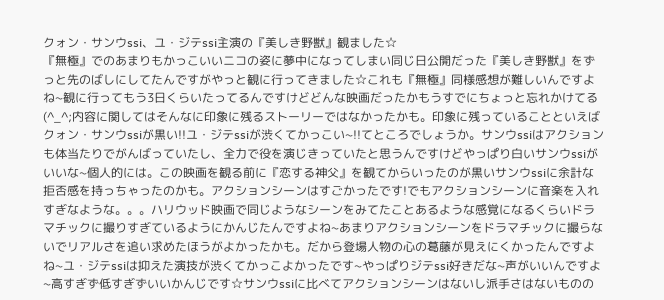クォン・サンウssi、ユ・ジテssi主演の『美しき野獣』観ました☆
『無極』でのあまりもかっこいいニコの姿に夢中になってしまい同じ日公開だった『美しき野獣』をずっと先のばしにしてたんですがやっと観に行ってきました☆これも『無極』同様感想が難しいんですよね~観に行ってもう3日くらいたってるんですけどどんな映画だったかもうすでにちょっと忘れかけてる(^_^;内容に関してはそんなに印象に残るストーリーではなかったかも。印象に残っていることといえばクォン・サンウssiが黒い!!ユ・ジテssiが渋くてかっこい~!!てところでしょうか。サンウssiはアクションも体当たりでがんばっていたし、全力で役を演じきっていたと思うんですけどやっぱり白いサンウssiがいいな~個人的には。この映画を観る前に『恋する神父』を観てからいったのが黒いサンウssiに余計な拒否感を持っちゃったのかも。アクションシーンはすごかったです!でもアクションシーンに音楽を入れすぎなような。。。ハリウッド映画で同じようなシーンをみてたことあるような感覚になるくらいドラマチックに撮りすぎているようにかんじたんですよね~あまりアクションシーンをドラマチックに撮らないでリアルさを追い求めたほうがよかったかも。だから登場人物の心の葛藤が見えにくかったんですよね~ユ・ジテssiは抑えた演技が渋くてかっこよかったです~やっぱりジテssi好きだな~声がいいんですよ~高すぎず低すぎずいいかんじです☆サンウssiに比べてアクションシーンはないし派手さはないものの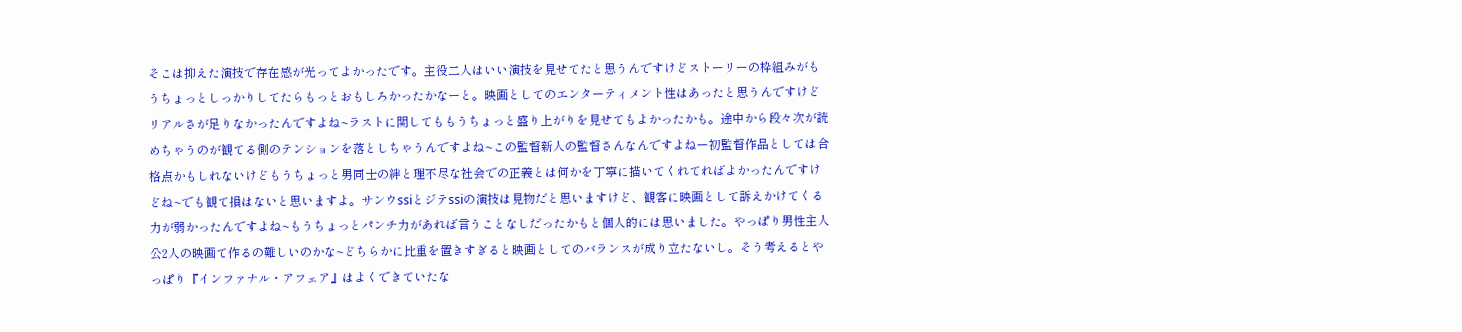そこは抑えた演技で存在感が光ってよかったです。主役二人はいい演技を見せてたと思うんですけどストーリーの枠組みがもうちょっとしっかりしてたらもっとおもしろかったかなーと。映画としてのエンターティメント性はあったと思うんですけどリアルさが足りなかったんですよね~ラストに関してももうちょっと盛り上がりを見せてもよかったかも。途中から段々次が読めちゃうのが観てる側のテンションを落としちゃうんですよね~この監督新人の監督さんなんですよねー初監督作品としては合格点かもしれないけどもうちょっと男同士の絆と理不尽な社会での正義とは何かを丁寧に描いてくれてればよかったんですけどね~でも観て損はないと思いますよ。サンウssiとジテssiの演技は見物だと思いますけど、観客に映画として訴えかけてくる力が弱かったんですよね~もうちょっとパンチ力があれば言うことなしだったかもと個人的には思いました。やっぱり男性主人公2人の映画て作るの難しいのかな~どちらかに比重を置きすぎると映画としてのバランスが成り立たないし。そう考えるとやっぱり『インファナル・アフェア』はよくできていたな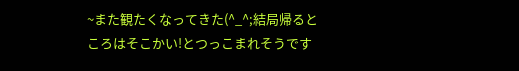~また観たくなってきた(^_^;結局帰るところはそこかい!とつっこまれそうです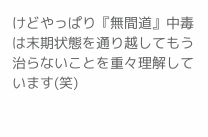けどやっぱり『無間道』中毒は末期状態を通り越してもう治らないことを重々理解しています(笑)